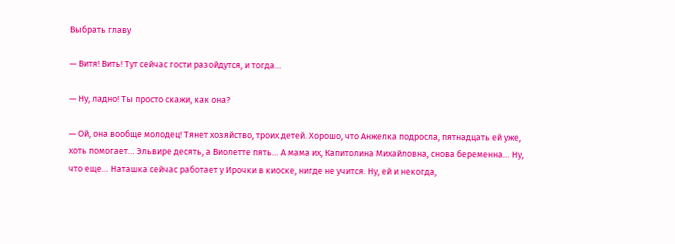Выбрать главу

— Витя! Вить! Тут сейчас гости разойдутся, и тогда…

— Ну, ладно! Ты просто скажи, как она?

— Ой, она вообще молодец! Тянет хозяйство, троих детей. Хорошо, что Анжелка подросла, пятнадцать ей уже, хоть помогает… Эльвире десять, а Виолетте пять… А мама их, Капитолина Михайловна, снова беременна… Ну, что еще… Наташка сейчас работает у Ирочки в киоске, нигде не учится. Ну, ей и некогда,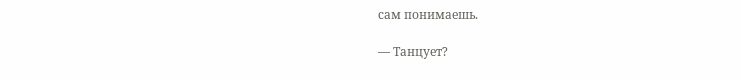сам понимаешь.

— Танцует?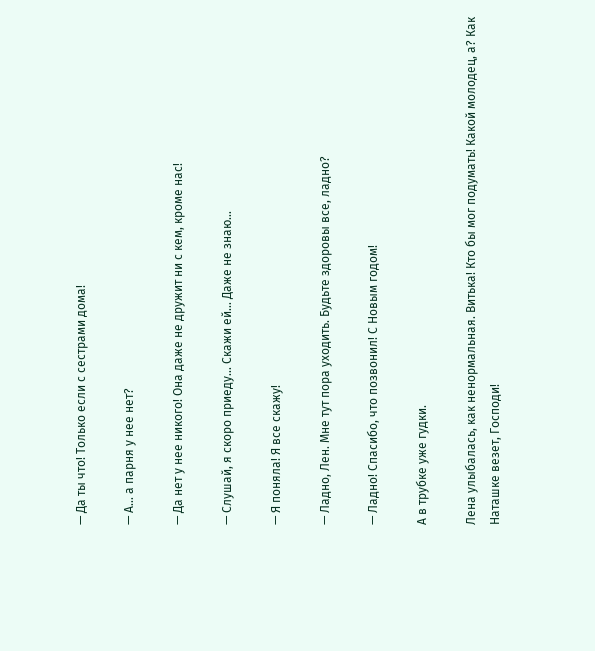— Да ты что! Только если с сестрами дома!

— А… а парня у нее нет?

— Да нет у нее никого! Она даже не дружит ни с кем, кроме нас!

— Слушай, я скоро приеду… Скажи ей… Даже не знаю…

— Я поняла! Я все скажу!

— Ладно, Лен. Мне тут пора уходить. Будьте здоровы все, ладно?

— Ладно! Спасибо, что позвонил! С Новым годом!

А в трубке уже гудки.

Лена улыбалась, как ненормальная. Витька! Кто бы мог подумать! Какой молодец, а? Как Наташке везет, Господи!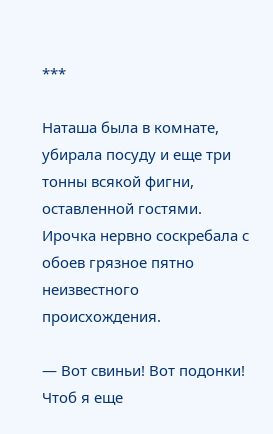***

Наташа была в комнате, убирала посуду и еще три тонны всякой фигни, оставленной гостями. Ирочка нервно соскребала с обоев грязное пятно неизвестного происхождения.

— Вот свиньи! Вот подонки! Чтоб я еще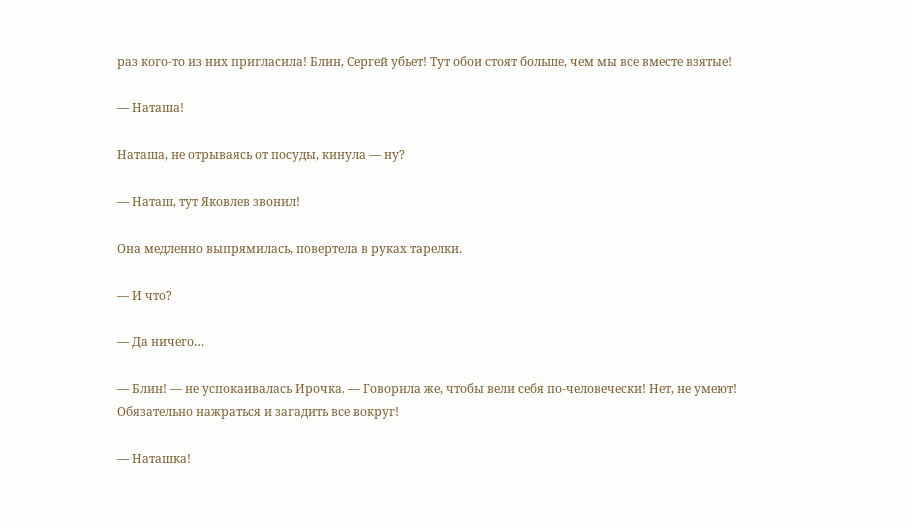раз кого-то из них пригласила! Блин, Сергей убьет! Тут обои стоят больше, чем мы все вместе взятые!

— Наташа!

Наташа, не отрываясь от посуды, кинула — ну?

— Наташ, тут Яковлев звонил!

Она медленно выпрямилась, повертела в руках тарелки.

— И что?

— Да ничего…

— Блин! — не успокаивалась Ирочка. — Говорила же, чтобы вели себя по-человечески! Нет, не умеют! Обязательно нажраться и загадить все вокруг!

— Наташка!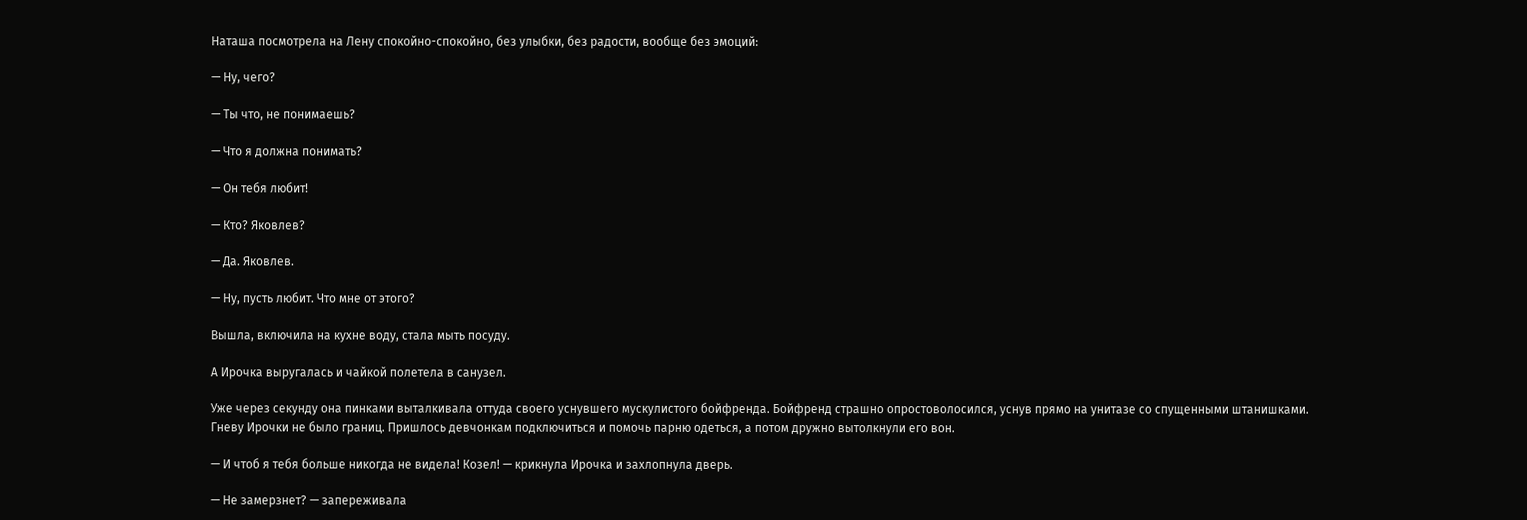Наташа посмотрела на Лену спокойно-спокойно, без улыбки, без радости, вообще без эмоций:

— Ну, чего?

— Ты что, не понимаешь?

— Что я должна понимать?

— Он тебя любит!

— Кто? Яковлев?

— Да. Яковлев.

— Ну, пусть любит. Что мне от этого?

Вышла, включила на кухне воду, стала мыть посуду.

А Ирочка выругалась и чайкой полетела в санузел.

Уже через секунду она пинками выталкивала оттуда своего уснувшего мускулистого бойфренда. Бойфренд страшно опростоволосился, уснув прямо на унитазе со спущенными штанишками. Гневу Ирочки не было границ. Пришлось девчонкам подключиться и помочь парню одеться, а потом дружно вытолкнули его вон.

— И чтоб я тебя больше никогда не видела! Козел! — крикнула Ирочка и захлопнула дверь.

— Не замерзнет? — запереживала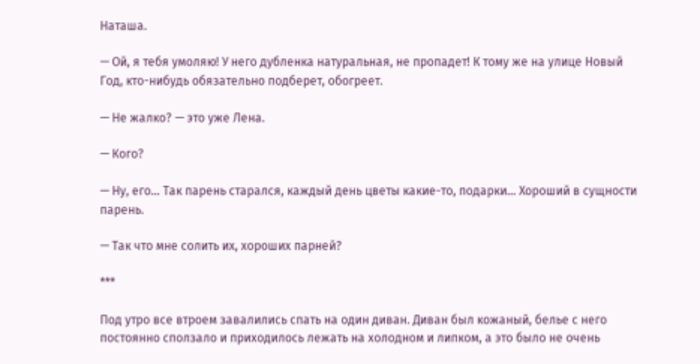Наташа.

— Ой, я тебя умоляю! У него дубленка натуральная, не пропадет! К тому же на улице Новый Год, кто-нибудь обязательно подберет, обогреет.

— Не жалко? — это уже Лена.

— Кого?

— Ну, его… Так парень старался, каждый день цветы какие-то, подарки… Хороший в сущности парень.

— Так что мне солить их, хороших парней?

***

Под утро все втроем завалились спать на один диван. Диван был кожаный, белье с него постоянно сползало и приходилось лежать на холодном и липком, а это было не очень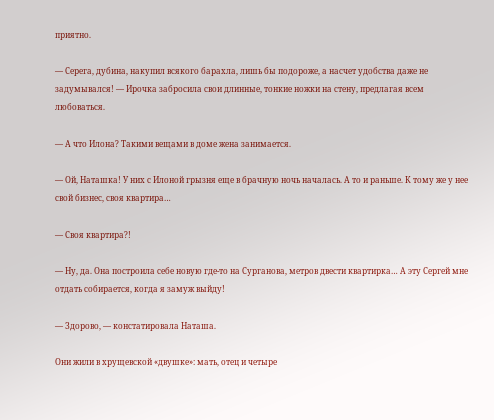приятно.

— Серега, дубина, накупил всякого барахла, лишь бы подороже, а насчет удобства даже не задумывался! — Ирочка забросила свои длинные, тонкие ножки на стену, предлагая всем любоваться.

— А что Илона? Такими вещами в доме жена занимается.

— Ой, Наташка! У них с Илоной грызня еще в брачную ночь началась. А то и раньше. К тому же у нее свой бизнес, своя квартира…

— Своя квартира?!

— Ну, да. Она построила себе новую где-то на Сурганова, метров двести квартирка… А эту Сергей мне отдать собирается, когда я замуж выйду!

— Здорово, — констатировала Наташа.

Они жили в хрущевской «двушке»: мать, отец и четыре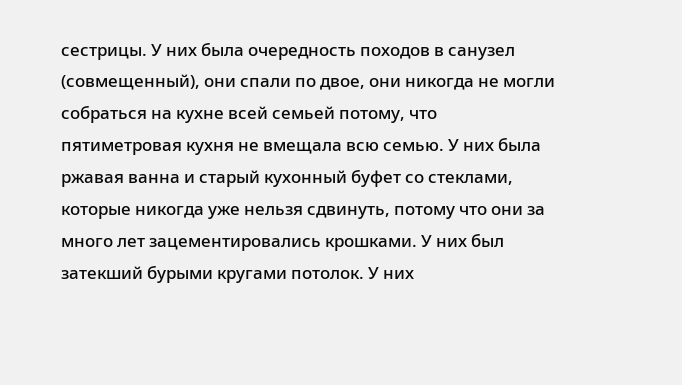сестрицы. У них была очередность походов в санузел (совмещенный), они спали по двое, они никогда не могли собраться на кухне всей семьей потому, что пятиметровая кухня не вмещала всю семью. У них была ржавая ванна и старый кухонный буфет со стеклами, которые никогда уже нельзя сдвинуть, потому что они за много лет зацементировались крошками. У них был затекший бурыми кругами потолок. У них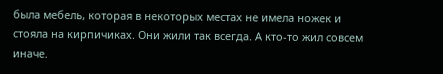была мебель, которая в некоторых местах не имела ножек и стояла на кирпичиках. Они жили так всегда. А кто-то жил совсем иначе.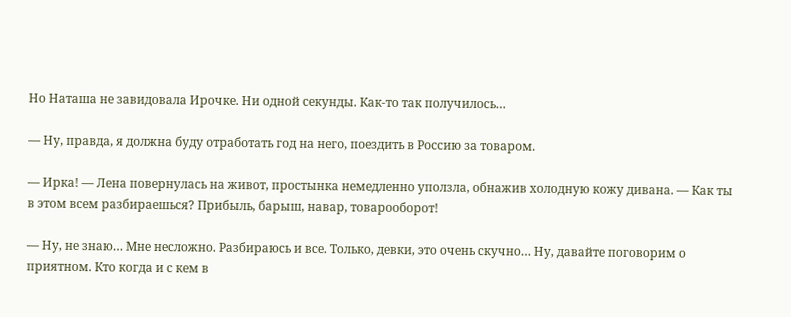Но Наташа не завидовала Ирочке. Ни одной секунды. Как-то так получилось…

— Ну, правда, я должна буду отработать год на него, поездить в Россию за товаром.

— Ирка! — Лена повернулась на живот, простынка немедленно уползла, обнажив холодную кожу дивана. — Как ты в этом всем разбираешься? Прибыль, барыш, навар, товарооборот!

— Ну, не знаю… Мне несложно. Разбираюсь и все. Только, девки, это очень скучно… Ну, давайте поговорим о приятном. Кто когда и с кем в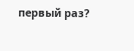первый раз?